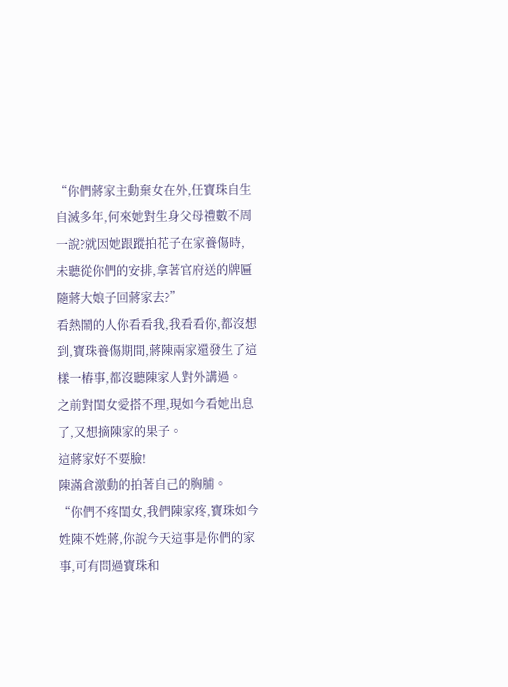“你們蔣家主動棄女在外,任寶珠自生自滅多年,何來她對生身父母禮數不周一說?就因她跟蹤拍花子在家養傷時,未聽從你們的安排,拿著官府送的牌匾隨蔣大娘子回蔣家去?”
看熱鬧的人你看看我,我看看你,都沒想到,寶珠養傷期間,蔣陳兩家還發生了這樣一樁事,都沒聽陳家人對外講過。
之前對閨女愛搭不理,現如今看她出息了,又想摘陳家的果子。
這蔣家好不要臉!
陳滿倉激動的拍著自己的胸脯。
“你們不疼閨女,我們陳家疼,寶珠如今姓陳不姓蔣,你說今天這事是你們的家事,可有問過寶珠和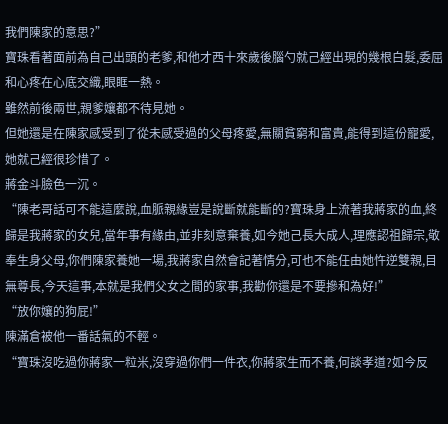我們陳家的意思?”
寶珠看著面前為自己出頭的老爹,和他才西十來歲後腦勺就己經出現的幾根白髮,委屈和心疼在心底交織,眼眶一熱。
雖然前後兩世,親爹孃都不待見她。
但她還是在陳家感受到了從未感受過的父母疼愛,無關貧窮和富貴,能得到這份寵愛,她就己經很珍惜了。
蔣金斗臉色一沉。
“陳老哥話可不能這麼說,血脈親緣豈是說斷就能斷的?寶珠身上流著我蔣家的血,終歸是我蔣家的女兒,當年事有緣由,並非刻意棄養,如今她己長大成人,理應認祖歸宗,敬奉生身父母,你們陳家養她一場,我蔣家自然會記著情分,可也不能任由她忤逆雙親,目無尊長,今天這事,本就是我們父女之間的家事,我勸你還是不要摻和為好!”
“放你孃的狗屁!”
陳滿倉被他一番話氣的不輕。
“寶珠沒吃過你蔣家一粒米,沒穿過你們一件衣,你蔣家生而不養,何談孝道?如今反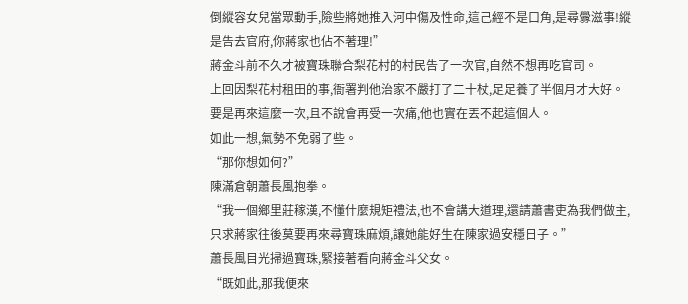倒縱容女兒當眾動手,險些將她推入河中傷及性命,這己經不是口角,是尋釁滋事!縱是告去官府,你蔣家也佔不著理!”
蔣金斗前不久才被寶珠聯合梨花村的村民告了一次官,自然不想再吃官司。
上回因梨花村租田的事,衙署判他治家不嚴打了二十杖,足足養了半個月才大好。
要是再來這麼一次,且不說會再受一次痛,他也實在丟不起這個人。
如此一想,氣勢不免弱了些。
“那你想如何?”
陳滿倉朝蕭長風抱拳。
“我一個鄉里莊稼漢,不懂什麼規矩禮法,也不會講大道理,還請蕭書吏為我們做主,只求蔣家往後莫要再來尋寶珠麻煩,讓她能好生在陳家過安穩日子。”
蕭長風目光掃過寶珠,緊接著看向蔣金斗父女。
“既如此,那我便來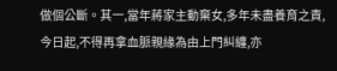做個公斷。其一,當年蔣家主動棄女,多年未盡養育之責,今日起,不得再拿血脈親緣為由上門糾纏,亦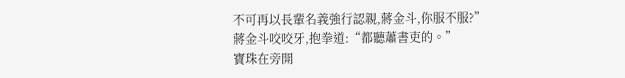不可再以長輩名義強行認親,蔣金斗,你服不服?”
蔣金斗咬咬牙,抱拳道:“都聽蕭書吏的。”
寶珠在旁開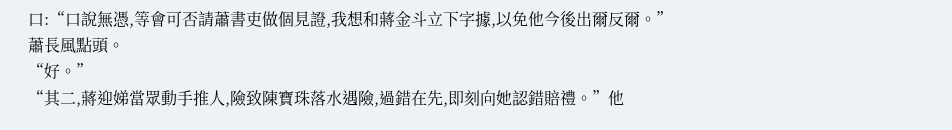口:“口說無憑,等會可否請蕭書吏做個見證,我想和蔣金斗立下字據,以免他今後出爾反爾。”
蕭長風點頭。
“好。”
“其二,蔣迎娣當眾動手推人,險致陳寶珠落水遇險,過錯在先,即刻向她認錯賠禮。”他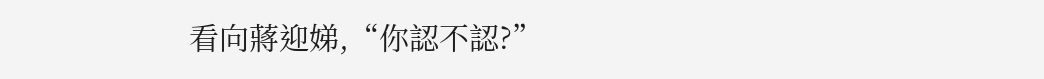看向蔣迎娣,“你認不認?”